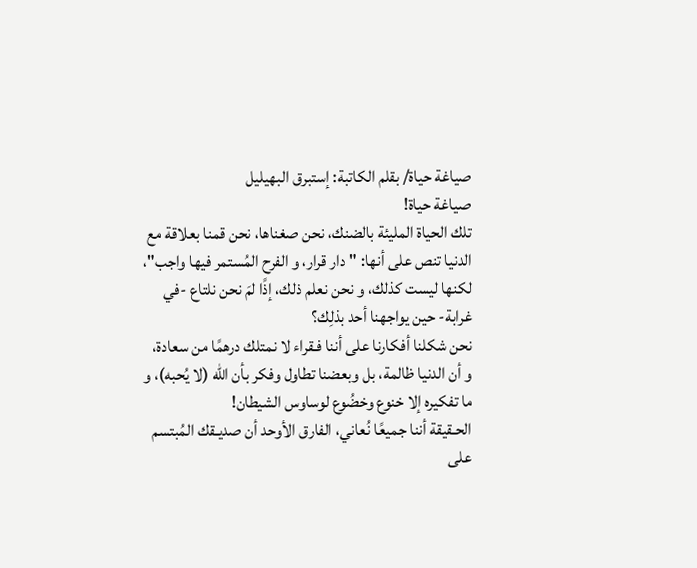صياغة حياة/ بقلم الكاتبة: إستبرق البهيليل
صياغة حياة!
تلك الحياة المليئة بالضنك، نحن صغناها، نحن قمنا بعلاقة مع الدنيا تنص على أنها: "دار قرار، و الفرح المُستمر فيها واجب"، لكنها ليست كذلك، و نحن نعلم ذلك، إذًا لمَ نحن نلتاع -في غرابة- حين يواجهنا أحد بذلِك؟
نحن شكلنا أفكارنا على أننا فـقراء لا نمتلك درهمًا من سعادة، و أن الدنيا ظالمة، بل وبعضنا تطاول وفكر بأن الله (لا يُحبه)، و ما تفكيره إلا خنوع وخضُوع لوساوس الشيطان!
الحـقيقة أننا جميعًا نُعاني، الفارق الأوحد أن صديـقك المُبتسم على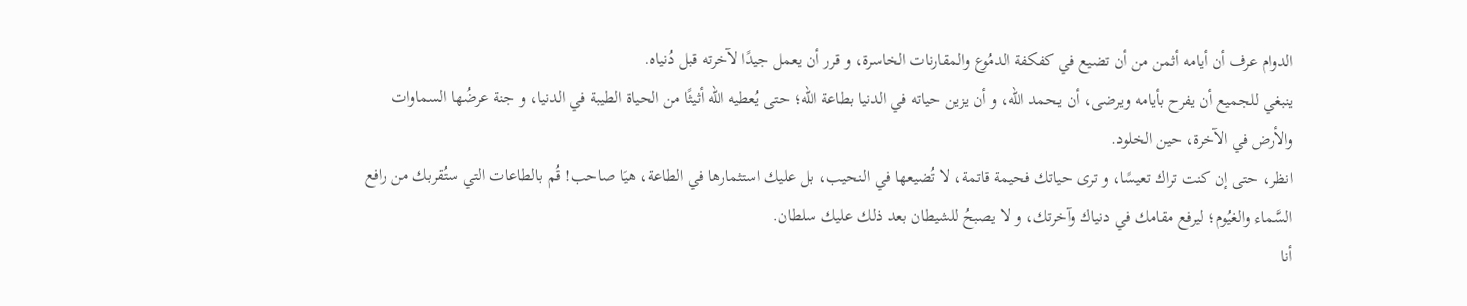الدوام عرف أن أيامه أثمن من أن تضيع في كفكفة الدمُوع والمقارنات الخاسرة، و قرر أن يعمل جيدًا لآخرته قبل دُنياه.
ينبغي للجميع أن يفرح بأيامه ويرضى، أن يـحمد الله، و أن يزين حياته في الدنيا بطاعة الله؛ حتى يُعطيه الله أثيثًا من الحياة الطيبة في الدنيا، و جنة عرضُها السماوات والأرض في الآخرة، حين الخلود.
انظر، حتى إن كنت تراك تعيسًا، و ترى حياتك فحيمة قاتمة، لا تُضيعها في الـنحيب، بل عليك استثمارها في الطاعة، هيَا صاحب! قُم بالطاعات التي ستُقربك من رافع السَّماء والغيُوم؛ ليرفع مقامك في دنياك وآخرتك، و لا يصبحُ للشيطان بعد ذلك عليك سلطان.
أنا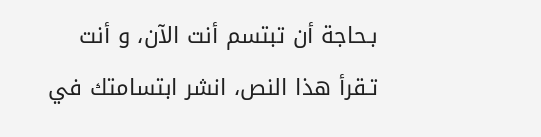بـحاجة أن تبتسم أنت الآن، و أنت تـقرأ هذا النص، انشر ابتسامتك في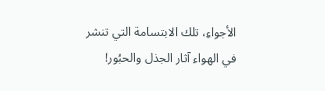الأجواءِ، تلك الابتسامة التي تنشر في الهواء آثار الجذل والحبُور!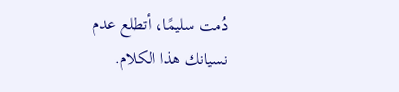دُمت سليمًا، أتطلع عدم نسيانك هذا الكلام.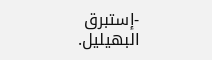-إستبرق البهيليل.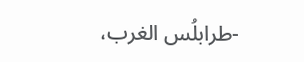-طرابلُس الغرب،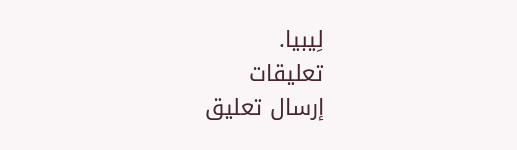لِيبيا.
تعليقات
إرسال تعليق